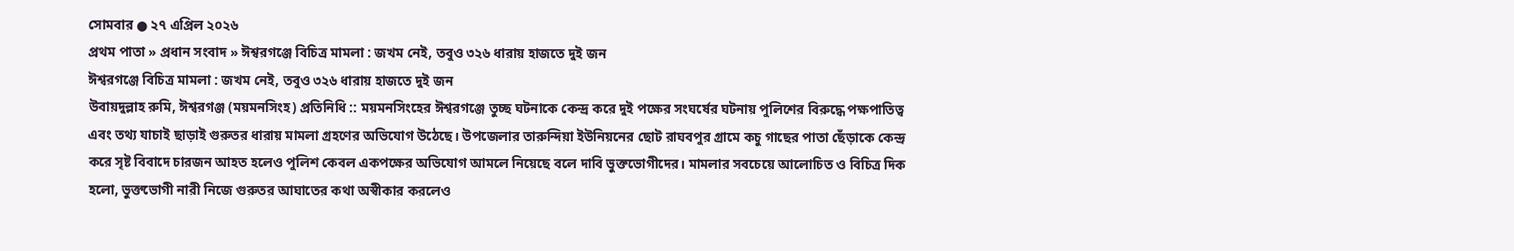সোমবার ● ২৭ এপ্রিল ২০২৬
প্রথম পাতা » প্রধান সংবাদ » ঈশ্বরগঞ্জে বিচিত্র মামলা : জখম নেই, তবুও ৩২৬ ধারায় হাজতে দুই জন
ঈশ্বরগঞ্জে বিচিত্র মামলা : জখম নেই, তবুও ৩২৬ ধারায় হাজতে দুই জন
উবায়দুল্লাহ রুমি, ঈশ্বরগঞ্জ (ময়মনসিংহ) প্রতিনিধি :: ময়মনসিংহের ঈশ্বরগঞ্জে তুচ্ছ ঘটনাকে কেন্দ্র করে দুই পক্ষের সংঘর্ষের ঘটনায় পুলিশের বিরুদ্ধে পক্ষপাতিত্ব এবং তথ্য যাচাই ছাড়াই গুরুতর ধারায় মামলা গ্রহণের অভিযোগ উঠেছে। উপজেলার তারুন্দিয়া ইউনিয়নের ছোট রাঘবপুর গ্রামে কচু গাছের পাতা ছেঁড়াকে কেন্দ্র করে সৃষ্ট বিবাদে চারজন আহত হলেও পুলিশ কেবল একপক্ষের অভিযোগ আমলে নিয়েছে বলে দাবি ভুক্তভোগীদের। মামলার সবচেয়ে আলোচিত ও বিচিত্র দিক হলো, ভুক্তভোগী নারী নিজে গুরুতর আঘাতের কথা অস্বীকার করলেও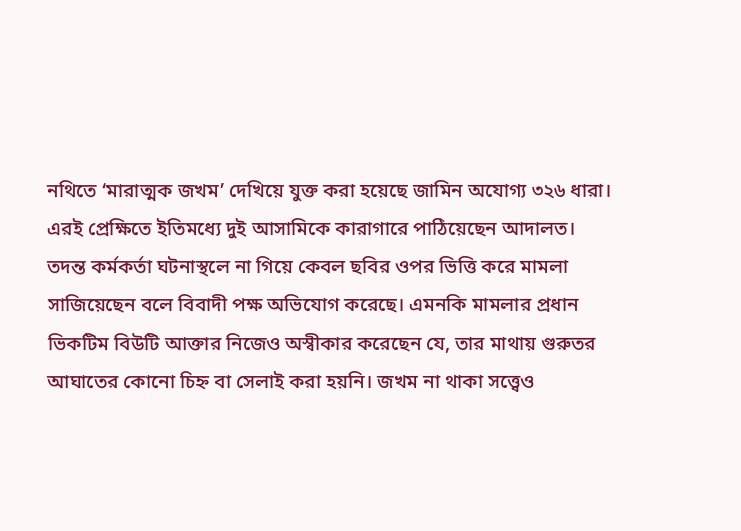নথিতে ‘মারাত্মক জখম’ দেখিয়ে যুক্ত করা হয়েছে জামিন অযোগ্য ৩২৬ ধারা। এরই প্রেক্ষিতে ইতিমধ্যে দুই আসামিকে কারাগারে পাঠিয়েছেন আদালত।
তদন্ত কর্মকর্তা ঘটনাস্থলে না গিয়ে কেবল ছবির ওপর ভিত্তি করে মামলা সাজিয়েছেন বলে বিবাদী পক্ষ অভিযোগ করেছে। এমনকি মামলার প্রধান ভিকটিম বিউটি আক্তার নিজেও অস্বীকার করেছেন যে, তার মাথায় গুরুতর আঘাতের কোনো চিহ্ন বা সেলাই করা হয়নি। জখম না থাকা সত্ত্বেও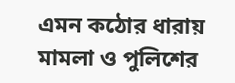এমন কঠোর ধারায় মামলা ও পুলিশের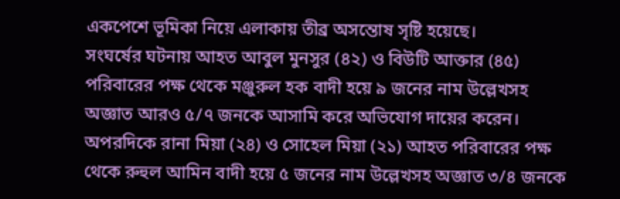একপেশে ভূমিকা নিয়ে এলাকায় তীব্র অসন্তোষ সৃষ্টি হয়েছে।
সংঘর্ষের ঘটনায় আহত আবুল মুনসুর (৪২) ও বিউটি আক্তার (৪৫) পরিবারের পক্ষ থেকে মঞ্জুরুল হক বাদী হয়ে ৯ জনের নাম উল্লেখসহ অজ্ঞাত আরও ৫/৭ জনকে আসামি করে অভিযোগ দায়ের করেন। অপরদিকে রানা মিয়া (২৪) ও সোহেল মিয়া (২১) আহত পরিবারের পক্ষ থেকে রুহুল আমিন বাদী হয়ে ৫ জনের নাম উল্লেখসহ অজ্ঞাত ৩/৪ জনকে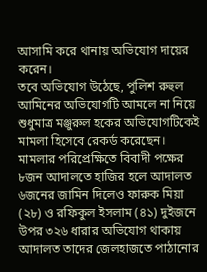আসামি করে থানায় অভিযোগ দায়ের করেন।
তবে অভিযোগ উঠেছে, পুলিশ রুহুল আমিনের অভিযোগটি আমলে না নিয়ে শুধুমাত্র মঞ্জুরুল হকের অভিযোগটিকেই মামলা হিসেবে রেকর্ড করেছেন।
মামলার পরিপ্রেক্ষিতে বিবাদী পক্ষের ৮জন আদালতে হাজির হলে আদালত ৬জনের জামিন দিলেও ফারুক মিয়া (২৮) ও রফিকুল ইসলাম (৪১) দুইজনে উপর ৩২৬ ধারার অভিযোগ থাকায় আদালত তাদের জেলহাজতে পাঠানোর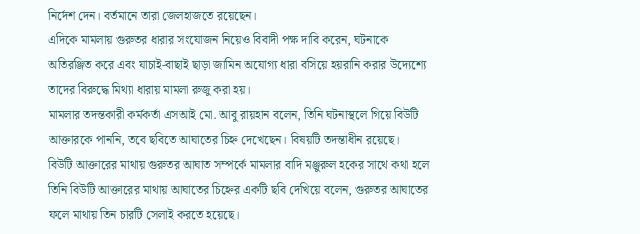নির্দেশ দেন। বর্তমানে তারা জেলহাজতে রয়েছেন।
এদিকে মামলায় গুরুতর ধারার সংযোজন নিয়েও বিবাদী পক্ষ দাবি করেন, ঘটনাকে অতিরঞ্জিত করে এবং যাচাই-বাছাই ছাড়া জামিন অযোগ্য ধারা বসিয়ে হয়রানি করার উদ্যেশ্যে তাদের বিরুদ্ধে মিথ্যা ধারায় মামলা রুজু করা হয়।
মামলার তদন্তকারী কর্মকর্তা এসআই মো. আবু রায়হান বলেন, তিনি ঘটনাস্থলে গিয়ে বিউটি আক্তারকে পাননি, তবে ছবিতে আঘাতের চিহ্ন দেখেছেন। বিষয়টি তদন্তাধীন রয়েছে।
বিউটি আক্তারের মাথায় গুরুতর আঘাত সম্পর্কে মামলার বাদি মঞ্জুরুল হকের সাথে কথা হলে তিনি বিউটি আক্তারের মাথায় আঘাতের চিহ্নের একটি ছবি দেখিয়ে বলেন, গুরুতর আঘাতের ফলে মাথায় তিন চারটি সেলাই করতে হয়েছে।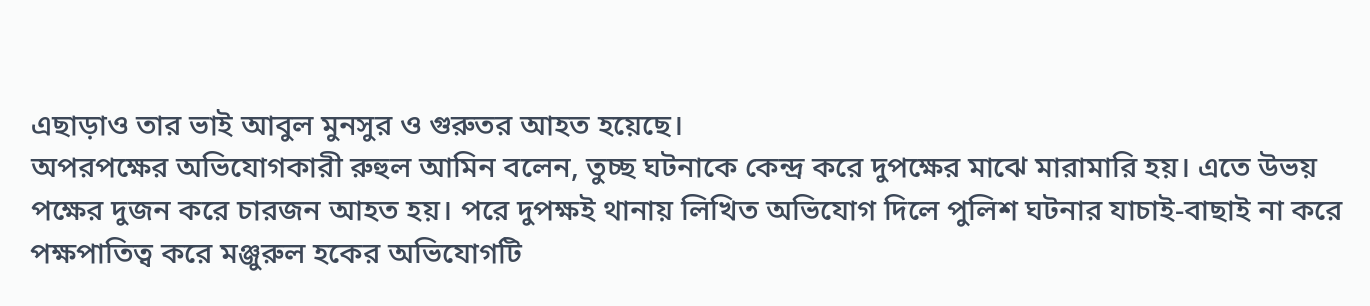এছাড়াও তার ভাই আবুল মুনসুর ও গুরুতর আহত হয়েছে।
অপরপক্ষের অভিযোগকারী রুহুল আমিন বলেন, তুচ্ছ ঘটনাকে কেন্দ্র করে দুপক্ষের মাঝে মারামারি হয়। এতে উভয় পক্ষের দুজন করে চারজন আহত হয়। পরে দুপক্ষই থানায় লিখিত অভিযোগ দিলে পুলিশ ঘটনার যাচাই-বাছাই না করে পক্ষপাতিত্ব করে মঞ্জুরুল হকের অভিযোগটি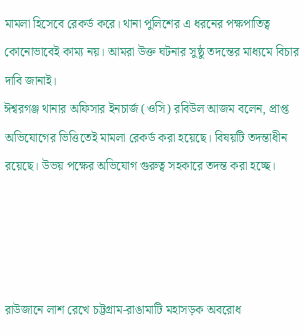মামলা হিসেবে রেকর্ড করে। থানা পুলিশের এ ধরনের পক্ষপাতিত্ব কোনোভাবেই কাম্য নয়। আমরা উক্ত ঘটনার সুষ্ঠু তদন্তের মাধ্যমে বিচার দাবি জানাই।
ঈশ্বরগঞ্জ থানার অফিসার ইনচার্জ (ওসি) রবিউল আজম বলেন, প্রাপ্ত অভিযোগের ভিত্তিতেই মামলা রেকর্ড করা হয়েছে। বিষয়টি তদন্তাধীন রয়েছে। উভয় পক্ষের অভিযোগ গুরুত্ব সহকারে তদন্ত করা হচ্ছে।




রাউজানে লাশ রেখে চট্টগ্রাম-রাঙামাটি মহাসড়ক অবরোধ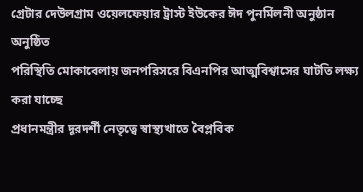গ্রেটার দেউলগ্রাম ওয়েলফেয়ার ট্রাস্ট ইউকের ঈদ পুনর্মিলনী অনুষ্ঠান অনুষ্ঠিত
পরিস্থিতি মোকাবেলায় জনপরিসরে বিএনপির আত্মবিশ্বাসের ঘাটতি লক্ষ্য করা যাচ্ছে
প্রধানমন্ত্রীর দূরদর্শী নেতৃত্বে স্বাস্থ্যখাতে বৈপ্লবিক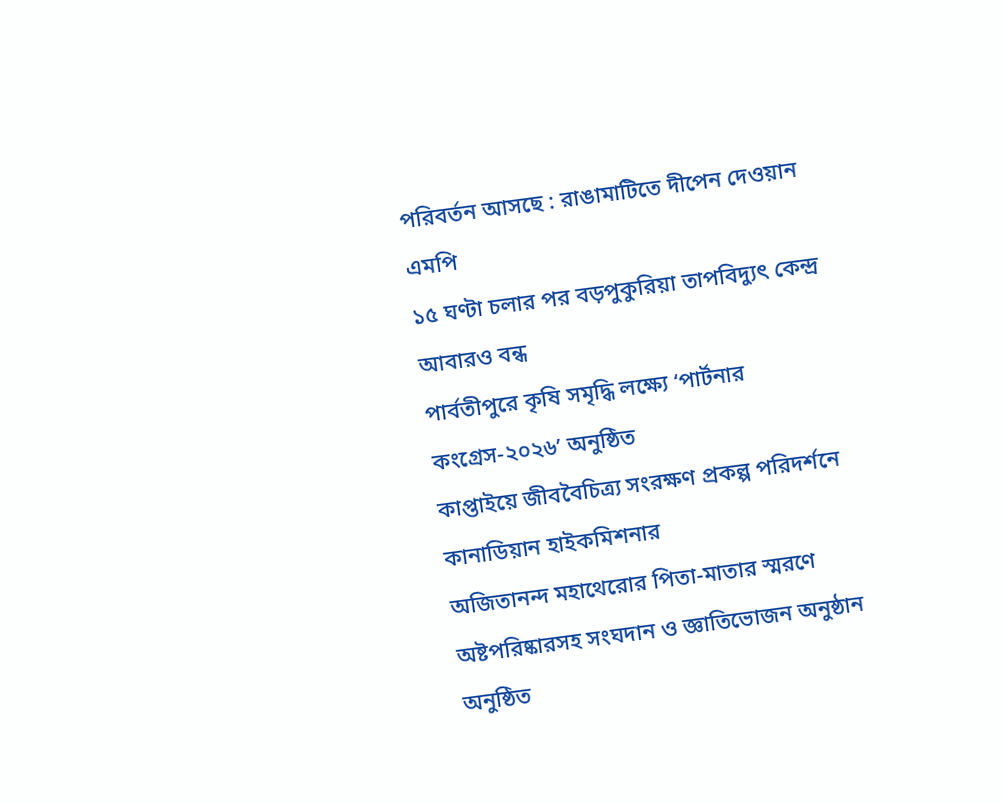পরিবর্তন আসছে : রাঙামাটিতে দীপেন দেওয়ান এমপি
১৫ ঘণ্টা চলার পর বড়পুকুরিয়া তাপবিদ্যুৎ কেন্দ্র আবারও বন্ধ
পার্বতীপুরে কৃষি সমৃদ্ধি লক্ষ্যে ‘পার্টনার কংগ্রেস-২০২৬’ অনুষ্ঠিত
কাপ্তাইয়ে জীববৈচিত্র্য সংরক্ষণ প্রকল্প পরিদর্শনে কানাডিয়ান হাইকমিশনার
অজিতানন্দ মহাথেরোর পিতা-মাতার স্মরণে অষ্টপরিষ্কারসহ সংঘদান ও জ্ঞাতিভোজন অনুষ্ঠান অনুষ্ঠিত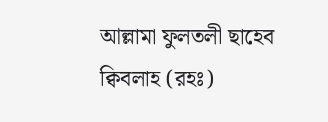আল্লামা ফুলতলী ছাহেব ক্বিবলাহ (রহঃ)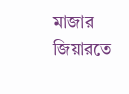মাজার জিয়ারতে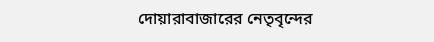দোয়ারাবাজারের নেতৃবৃন্দের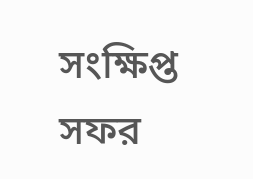সংক্ষিপ্ত সফর